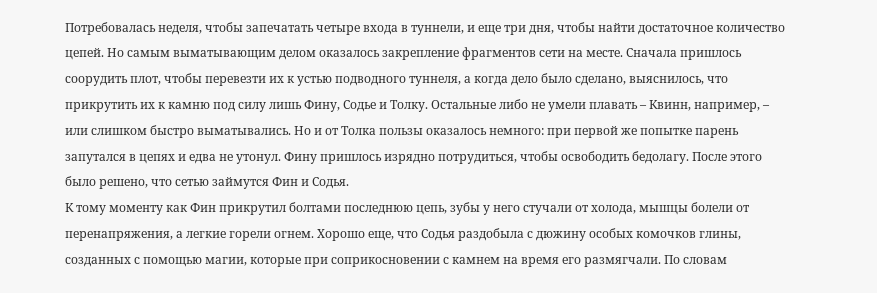Потребовалась неделя, чтобы запечатать четыре входа в туннели, и еще три дня, чтобы найти достаточное количество цепей. Но самым выматывающим делом оказалось закрепление фрагментов сети на месте. Сначала пришлось соорудить плот, чтобы перевезти их к устью подводного туннеля, а когда дело было сделано, выяснилось, что прикрутить их к камню под силу лишь Фину, Содье и Толку. Остальные либо не умели плавать – Квинн, например, – или слишком быстро выматывались. Но и от Толка пользы оказалось немного: при первой же попытке парень запутался в цепях и едва не утонул. Фину пришлось изрядно потрудиться, чтобы освободить бедолагу. После этого было решено, что сетью займутся Фин и Содья.
К тому моменту как Фин прикрутил болтами последнюю цепь, зубы у него стучали от холода, мышцы болели от перенапряжения, а легкие горели огнем. Хорошо еще, что Содья раздобыла с дюжину особых комочков глины, созданных с помощью магии, которые при соприкосновении с камнем на время его размягчали. По словам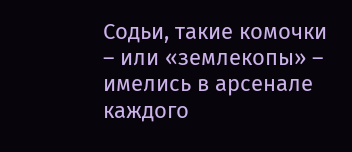Содьи, такие комочки – или «землекопы» – имелись в арсенале каждого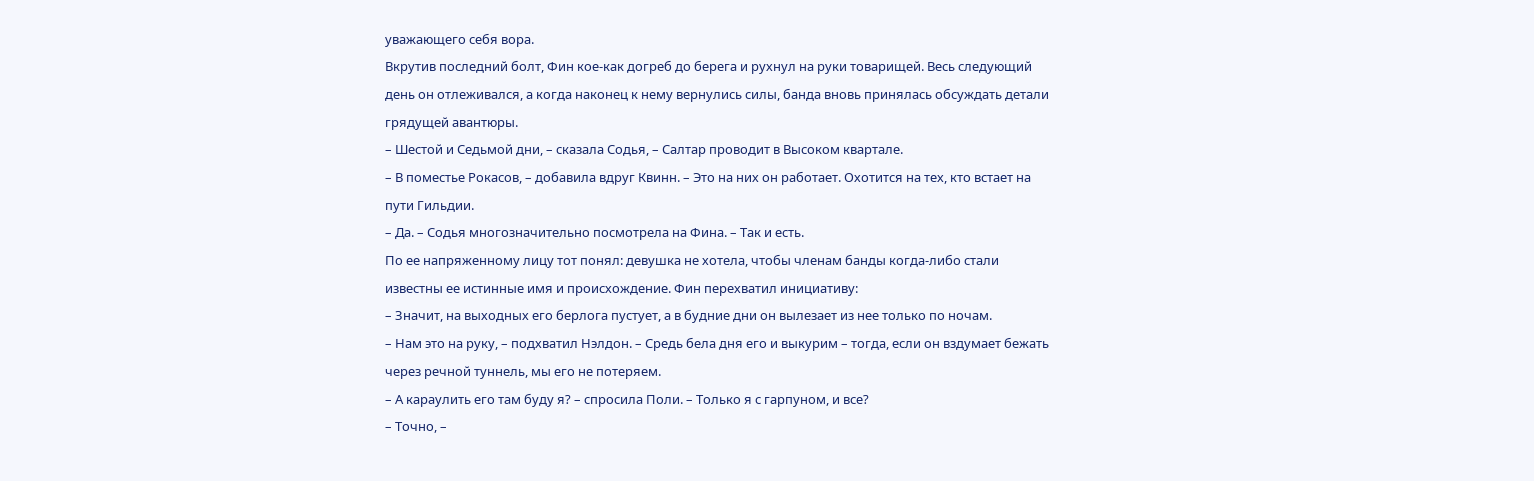уважающего себя вора.
Вкрутив последний болт, Фин кое-как догреб до берега и рухнул на руки товарищей. Весь следующий день он отлеживался, а когда наконец к нему вернулись силы, банда вновь принялась обсуждать детали грядущей авантюры.
– Шестой и Седьмой дни, – сказала Содья, – Салтар проводит в Высоком квартале.
– В поместье Рокасов, – добавила вдруг Квинн. – Это на них он работает. Охотится на тех, кто встает на пути Гильдии.
– Да. – Содья многозначительно посмотрела на Фина. – Так и есть.
По ее напряженному лицу тот понял: девушка не хотела, чтобы членам банды когда-либо стали известны ее истинные имя и происхождение. Фин перехватил инициативу:
– Значит, на выходных его берлога пустует, а в будние дни он вылезает из нее только по ночам.
– Нам это на руку, – подхватил Нэлдон. – Средь бела дня его и выкурим – тогда, если он вздумает бежать через речной туннель, мы его не потеряем.
– А караулить его там буду я? – спросила Поли. – Только я с гарпуном, и все?
– Точно, –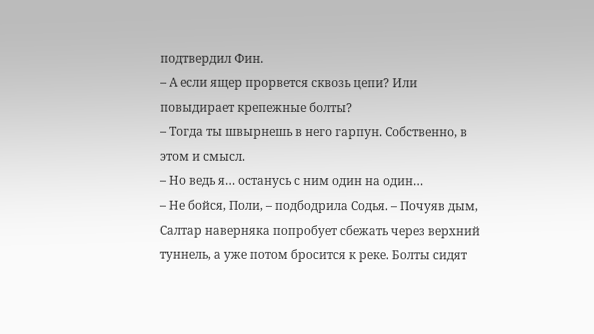подтвердил Фин.
– А если ящер прорвется сквозь цепи? Или повыдирает крепежные болты?
– Тогда ты швырнешь в него гарпун. Собственно, в этом и смысл.
– Но ведь я… останусь с ним один на один…
– Не бойся, Поли, – подбодрила Содья. – Почуяв дым, Салтар наверняка попробует сбежать через верхний туннель, а уже потом бросится к реке. Болты сидят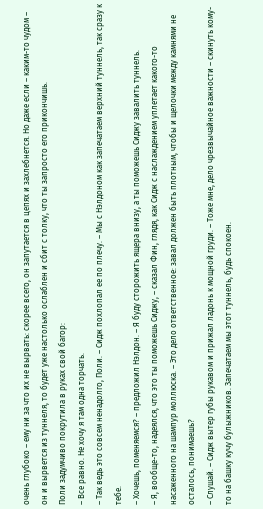очень глубоко – ему ни за что их не вырвать: скорее всего, он запутается в цепях и захлебнется. Но даже если – каким-то чудом – он и вырвется из туннеля, то будет уже настолько ослаблен и сбит с толку, что ты запросто его прикончишь.
Поли задумчиво покрутила в руках свой багор:
– Все равно. Не хочу я там одна торчать.
– Так ведь это совсем ненадолго, Поли. – Сидж похлопал ее по плечу. – Мы с Нэлдоном как запечатаем верхний туннель, так сразу к тебе.
– Хочешь, поменяемся? – предложил Нэлдон. – Я буду сторожить ящера внизу, а ты поможешь Сиджу завалить туннель.
– Я, вообще-то, надеялся, что это ты поможешь Сиджу, – сказал Фин, глядя, как Сидж с наслаждением уплетает какого-то насаженного на шампур моллюска. – Это дело ответственное: завал должен быть плотным, чтобы и щелочки между камнями не осталось, понимаешь?
– Слушай. – Сидж вытер губы рукавом и прижал ладонь к мощной груди. – Тоже мне, дело чрезвычайное важности – скинуть кому-то на башку кучу булыжников. Запечатаем мы этот туннель, будь спокоен.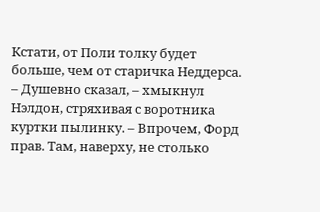Кстати, от Поли толку будет больше, чем от старичка Неддерса.
– Душевно сказал, – хмыкнул Нэлдон, стряхивая с воротника куртки пылинку. – Впрочем, Форд прав. Там, наверху, не столько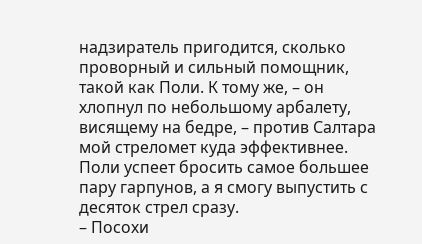надзиратель пригодится, сколько проворный и сильный помощник, такой как Поли. К тому же, – он хлопнул по небольшому арбалету, висящему на бедре, – против Салтара мой стреломет куда эффективнее. Поли успеет бросить самое большее пару гарпунов, а я смогу выпустить с десяток стрел сразу.
– Посохи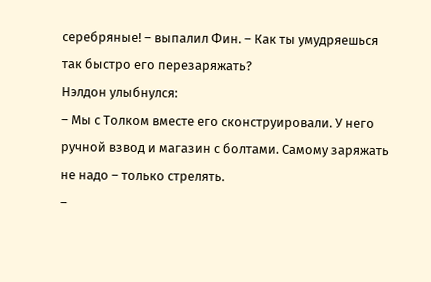серебряные! – выпалил Фин. – Как ты умудряешься так быстро его перезаряжать?
Нэлдон улыбнулся:
– Мы с Толком вместе его сконструировали. У него ручной взвод и магазин с болтами. Самому заряжать не надо – только стрелять.
–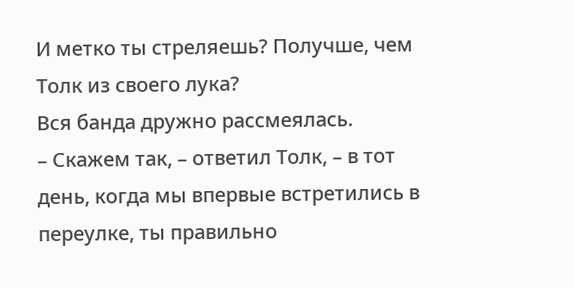И метко ты стреляешь? Получше, чем Толк из своего лука?
Вся банда дружно рассмеялась.
– Скажем так, – ответил Толк, – в тот день, когда мы впервые встретились в переулке, ты правильно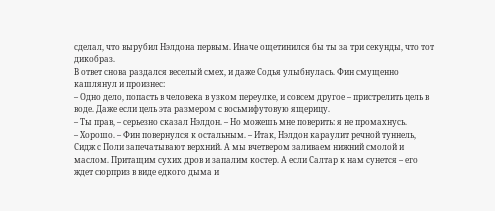сделал, что вырубил Нэлдона первым. Иначе ощетинился бы ты за три секунды, что тот дикобраз.
В ответ снова раздался веселый смех, и даже Содья улыбнулась. Фин смущенно кашлянул и произнес:
– Одно дело, попасть в человека в узком переулке, и совсем другое – пристрелить цель в воде. Даже если цель эта размером с восьмифутовую ящерицу.
– Ты прав, – серьезно сказал Нэлдон. – Но можешь мне поверить: я не промахнусь.
– Хорошо. – Фин повернулся к остальным. – Итак, Нэлдон караулит речной туннель, Сидж с Поли запечатывают верхний. А мы вчетвером заливаем нижний смолой и маслом. Притащим сухих дров и запалим костер. А если Салтар к нам сунется – его ждет сюрприз в виде едкого дыма и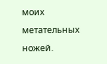моих метательных ножей.